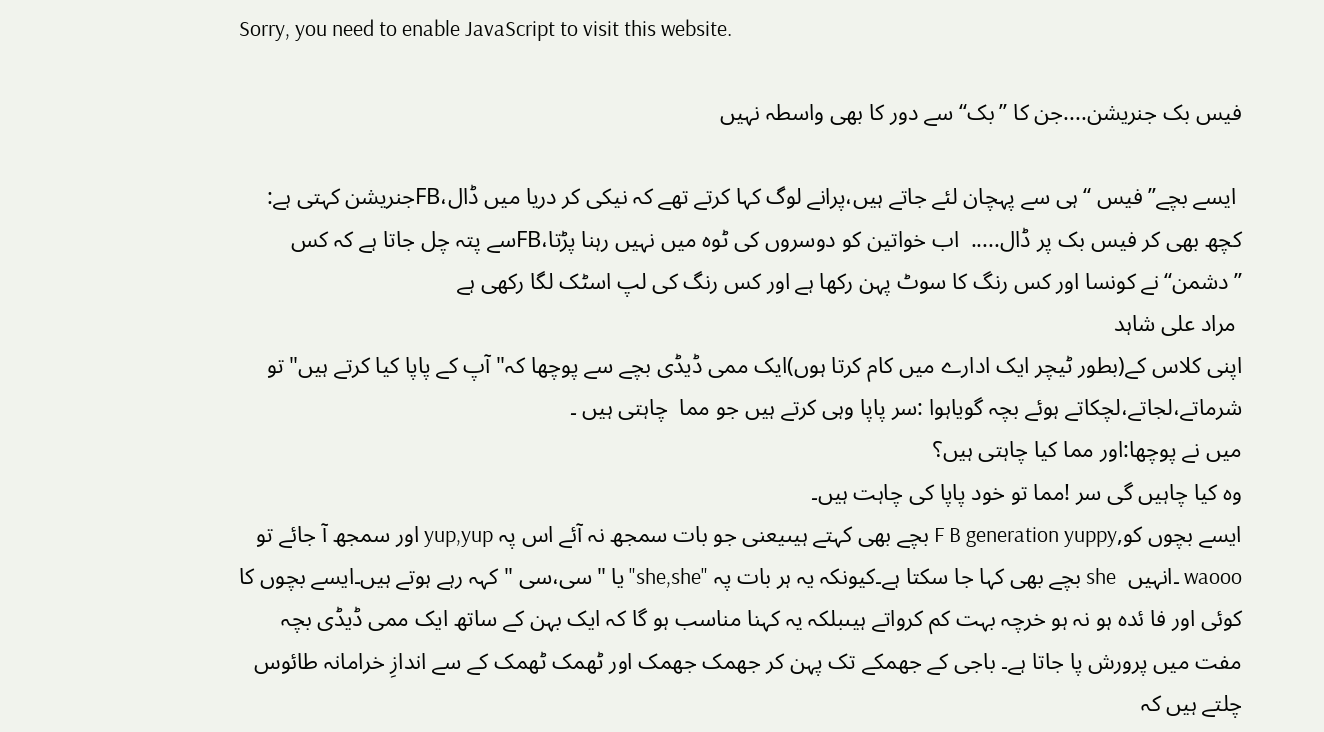Sorry, you need to enable JavaScript to visit this website.

فیس بک جنریشن....جن کا ’’بک‘‘ سے دور کا بھی واسطہ نہیں

 ایسے بچے’’فیس ‘‘ہی سے پہچان لئے جاتے ہیں،پرانے لوگ کہا کرتے تھے کہ نیکی کر دریا میں ڈال،FBجنریشن کہتی ہے: کچھ بھی کر فیس بک پر ڈال.....  اب خواتین کو دوسروں کی ٹوہ میں نہیں رہنا پڑتا،FBسے پتہ چل جاتا ہے کہ کس ’’دشمن‘‘نے کونسا اور کس رنگ کا سوٹ پہن رکھا ہے اور کس رنگ کی لپ اسٹک لگا رکھی ہے
 مراد علی شاہد
اپنی کلاس کے(بطور ٹیچر ایک ادارے میں کام کرتا ہوں)ایک ممی ڈیڈی بچے سے پوچھا کہ"آپ کے پاپا کیا کرتے ہیں"تو شرماتے،لجاتے،لچکاتے ہوئے بچہ گویاہوا :سر پاپا وہی کرتے ہیں جو مما  چاہتی ہیں ۔
میں نے پوچھا:اور مما کیا چاہتی ہیں؟
وہ کیا چاہیں گی سر !مما تو خود پاپا کی چاہت ہیں۔
ایسے بچوں کو,F B generation yuppy بچے بھی کہتے ہیںیعنی جو بات سمجھ نہ آئے اس پہ yup,yup اور سمجھ آ جائے تو waooo ۔انہیں  she بچے بھی کہا جا سکتا ہے۔کیونکہ یہ ہر بات پہ "she,she" یا "سی،سی " کہہ رہے ہوتے ہیں۔ایسے بچوں کا کوئی اور فا ئدہ ہو نہ ہو خرچہ بہت کم کرواتے ہیںبلکہ یہ کہنا مناسب ہو گا کہ ایک بہن کے ساتھ ایک ممی ڈیڈی بچہ مفت میں پرورش پا جاتا ہے۔ باجی کے جھمکے تک پہن کر جھمک جھمک اور ٹھمک ٹھمک کے سے اندازِ خرامانہ طائوس چلتے ہیں کہ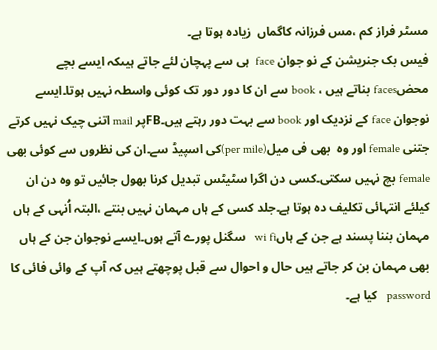مسٹر فراز کم ،مس فرزانہ کاگماں  زیادہ ہوتا ہے۔
فیس بک جنریشن کے نو جوان face  ہی سے پہچان لئے جاتے ہیںکہ ایسے بچے محضfaces بناتے ہیں ، book سے ان کا دور دور تک کوئی واسطہ نہیں ہوتا۔ایسے نوجوان face کے نزدیک اور book سے بہت دور رہتے ہیں۔FBپر mail اتنی چیک نہیں کرتے  جتنی female اور وہ  بھی فی میل(per mile)کی اسپیڈ سے۔ان کی نظروں سے کوئی بھی female بچ نہیں سکتی۔کسی دن اگرا سٹیٹس تبدیل کرنا بھول جائیں تو وہ دن ان کیلئے انتہائی تکلیف دہ ہوتا ہے۔جلد کسی کے ہاں مہمان نہیں بنتے ،البتہ اُنہی کے ہاں مہمان بننا پسند ہے جن کے ہاںwi fi   سگنل پورے آتے ہوں۔ایسے نوجوان جن کے ہاں بھی مہمان بن کر جاتے ہیں حال و احوال سے قبل پوچھتے ہیں کہ آپ کے وائی فائی کا password   کیا ہے۔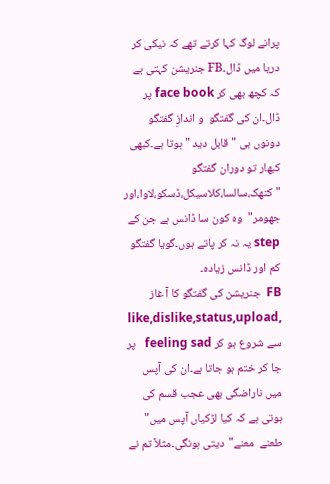پرانے لوگ کہا کرتے تھے کہ نیکی کر دریا میں ڈال۔FB جنریشن کہتی ہے کہ کچھ بھی کر face book پر ڈال۔ان کی گفتگو  و اندازِ گفتگو دونوں ہی "قابل دید " ہوتا ہے۔کبھی کبھار تو دوران گفتگو "کتھک،سالسا،کلاسیکل،ڈسکو،لاوا،اور جھومر"  وہ کون سا ڈانس ہے جن کے step یہ نہ کر پاتے ہوں۔گویا گفتگو کم اور ڈانس زیادہ۔
FB  جنریشن کی گفتگو کا آ غاز ,like,dislike,status,upload سے شروع ہو کر feeling sad   پر جا کر ختم ہو جاتا ہے۔ان کی آپس میں ناراضگی بھی عجب قسم کی ہوتی ہے کہ کیا لڑکیاں آپس میں" طعنے  معنے"دیتی ہونگی۔مثلاً تم نے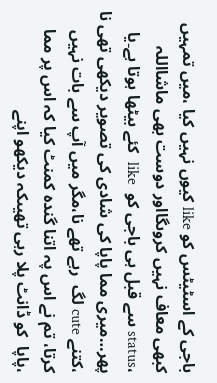باجی کے اسٹیٹس کو like کیوں نہیں کیا ،میں تمہیں کبھی معاف نہیں کروںگااور دوست بھی ماشااللہ ،status سے قبل ہی باجی کو  like  کئے بیٹھا ہوتا ہے۔یا پھر…میری مما پاپا کی شادی کی تصویر دیکھی تھی نا ،کتنے cute لگ  رہے تھے نا،مگر میں آپ سے بات نہیں کرتا، تم نے اس پہ اتنا گندہ کمنٹ کیا کہ اس پر مما  ،پاپا  کو ڈانٹ پلا رہی تھیںکہ دیکھو اپنے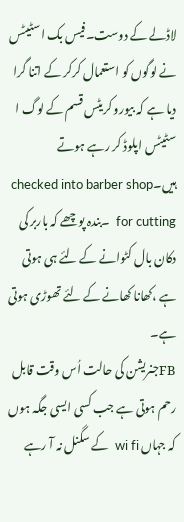لاڈلے کے دوست۔فیس بک اسٹیٹس نے لوگوں کو استعمال کرکر کے اتنا گرا دیا ہے کہ بیورو کریٹس قسم کے لوگ ا سٹیٹس اپلوڈ کر رہے ہوتے ہیں۔checked into barber shop for cutting  ۔بندہ پوچھے کہ باربر کی دکان بال کٹوانے کے لئے ہی ہوتی ہے ،کھانا کھانے کے لئے تھوڑی ہوتی ہے۔
FBجنریشن کی حالت اُس وقت قابل رحم ہوتی ہے جب کسی ایسی جگہ ہوں کہ جہاں wi fi  کے سگنل نہ آ رہے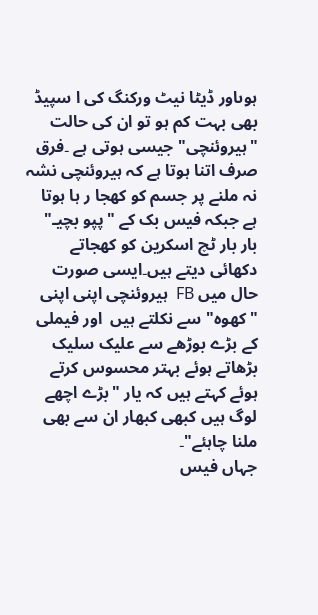ہوںاور ڈیٹا نیٹ ورکنگ کی ا سپیڈ بھی بہت کم ہو تو ان کی حالت "ہیروئنچی" جیسی ہوتی ہے ۔فرق صرف اتنا ہوتا ہے کہ ہیروئنچی نشہ نہ ملنے پر جسم کو کھجا ر ہا ہوتا ہے جبکہ فیس بک کے "پپو بچیـ" بار بار ٹچ اسکرین کو کھجاتے دکھائی دیتے ہیں۔ایسی صورت حال میں FB  ہیروئنچی اپنی اپنی "کھوہ" سے نکلتے ہیں  اور فیملی کے بڑے بوڑھے سے علیک سلیک  بڑھاتے ہوئے بہتر محسوس کرتے ہوئے کہتے ہیں کہ یار "بڑے اچھے لوگ ہیں کبھی کبھار ان سے بھی ملنا چاہئے"۔
جہاں فیس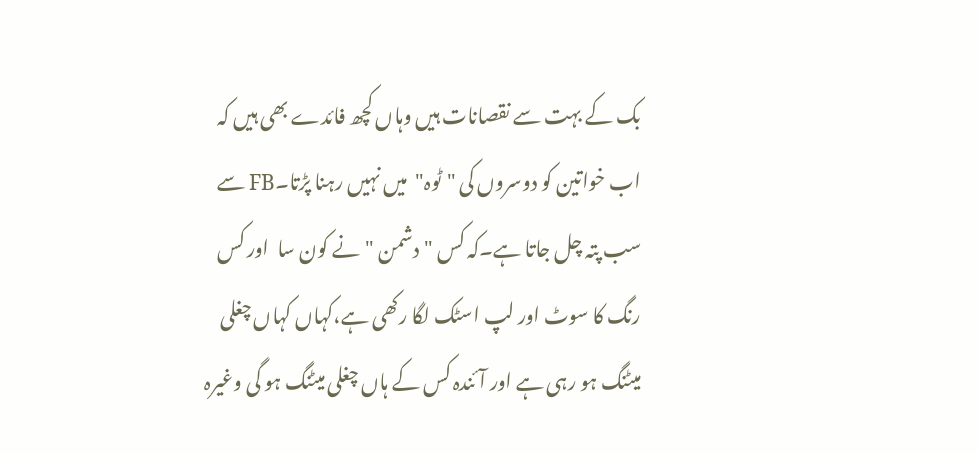بک کے بہت سے نقصانات ہیں وہاں کچھ فائدے بھی ہیں کہ اب خواتین کو دوسروں کی "ٹوہ"  میں نہیں رہنا پڑتا۔FB سے سب پتہ چل جاتا ہے۔کہ کس "دشمن "نے کون سا  اور کس رنگ کا سوٹ اور لپ اسٹک لگا رکھی ہے،کہاں کہاں چغلی میٹنگ ہو رہی ہے اور آئندہ کس کے ہاں چغلی میٹنگ ہو گی وغیرہ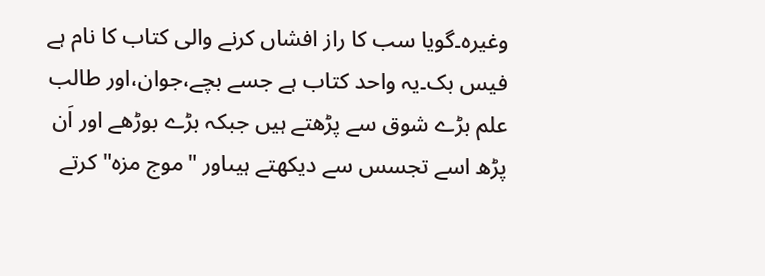وغیرہ۔گویا سب کا راز افشاں کرنے والی کتاب کا نام ہے فیس بک۔یہ واحد کتاب ہے جسے بچے،جوان،اور طالب علم بڑے شوق سے پڑھتے ہیں جبکہ بڑے بوڑھے اور اَن پڑھ اسے تجسس سے دیکھتے ہیںاور "موج مزہ"کرتے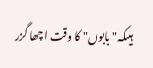ہیںکہ" بابوں" کا وقت اچھا گزر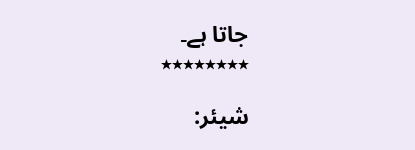جاتا ہے۔
٭٭٭٭٭٭٭٭

شیئر: